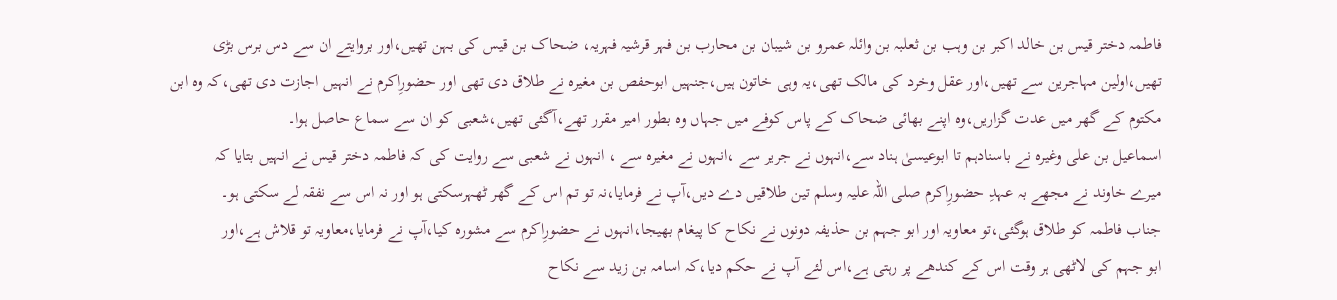فاطمہ دختر قیس بن خالد اکبر بن وہب بن ثعلبہ بن وائلہ عمرو بن شیبان بن محارب بن فہر قرشیہ فہریہ، ضحاک بن قیس کی بہن تھیں،اور بروایتے ان سے دس برس بڑی
تھیں،اولین مہاجرین سے تھیں،اور عقل وخرد کی مالک تھی،یہ وہی خاتون ہیں،جنہیں ابوحفص بن مغیرہ نے طلاق دی تھی اور حضورِاکرم نے انہیں اجازت دی تھی،کہ وہ ابن
مکتوم کے گھر میں عدت گزاریں،وہ اپنے بھائی ضحاک کے پاس کوفے میں جہاں وہ بطور امیر مقرر تھے،آگئی تھیں،شعبی کو ان سے سماع حاصل ہوا۔
اسماعیل بن علی وغیرہ نے باسنادہم تا ابوعیسیٰ ہناد سے،انہوں نے جریر سے ،انہوں نے مغیرہ سے ، انہوں نے شعبی سے روایت کی کہ فاطمہ دختر قیس نے انہیں بتایا کہ
میرے خاوند نے مجھے بہ عہدِ حضورِاکرم صلی اللہ علیہ وسلم تین طلاقیں دے دیں،آپ نے فرمایا،نہ تو تم اس کے گھر ٹھہرسکتی ہو اور نہ اس سے نفقہ لے سکتی ہو۔
جناب فاطمہ کو طلاق ہوگئی،تو معاویہ اور ابو جہم بن حذیفہ دونوں نے نکاح کا پیغام بھیجا،انہوں نے حضورِاکرم سے مشورہ کیا،آپ نے فرمایا،معاویہ تو قلاش ہے،اور
ابو جہم کی لاٹھی ہر وقت اس کے کندھے پر رہتی ہے،اس لئے آپ نے حکم دیا،کہ اسامہ بن زید سے نکاح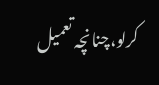کرلو،چنانچہ تعمیل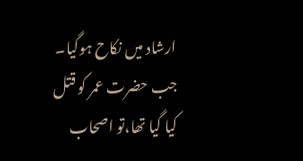ارشاد میں نکاح ہوگیا۔
جب حضرت عمر کو قتل کیا گیا تھا،تو اصحاب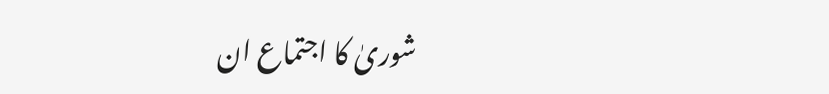شوریٰ کا اجتماع ان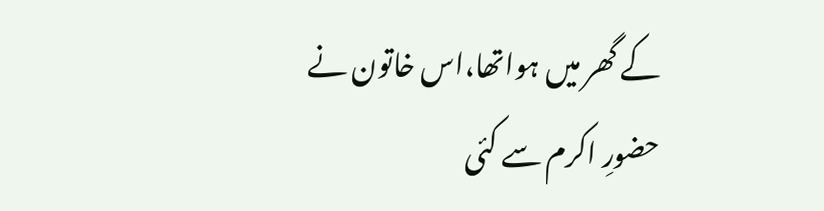کے گھر میں ہواتھا،اس خاتون نے حضورِ اکرم سے کئی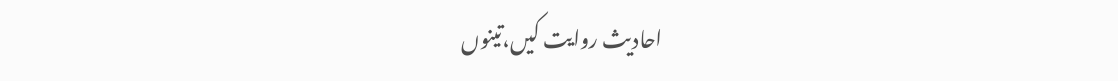احادیث روایت کیں،تینوں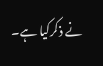نے ذکرکیا ہے۔